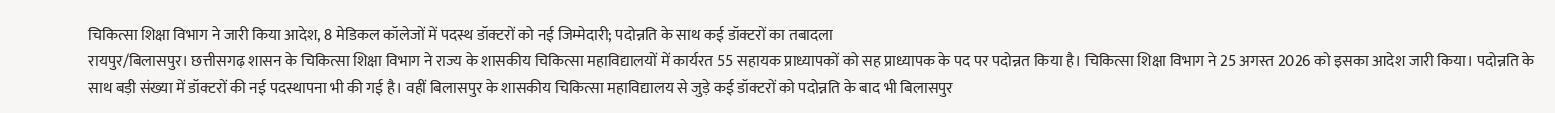चिकित्सा शिक्षा विभाग ने जारी किया आदेश, 8 मेडिकल कॉलेजों में पदस्थ डॉक्टरों को नई जिम्मेदारी; पदोन्नति के साथ कई डॉक्टरों का तबादला
रायपुर/बिलासपुर। छत्तीसगढ़ शासन के चिकित्सा शिक्षा विभाग ने राज्य के शासकीय चिकित्सा महाविद्यालयों में कार्यरत 55 सहायक प्राध्यापकों को सह प्राध्यापक के पद पर पदोन्नत किया है। चिकित्सा शिक्षा विभाग ने 25 अगस्त 2026 को इसका आदेश जारी किया। पदोन्नति के साथ बड़ी संख्या में डॉक्टरों की नई पदस्थापना भी की गई है। वहीं बिलासपुर के शासकीय चिकित्सा महाविद्यालय से जुड़े कई डॉक्टरों को पदोन्नति के बाद भी बिलासपुर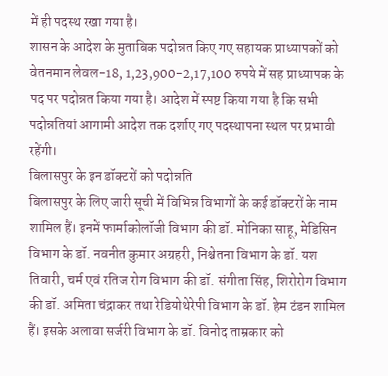में ही पदस्थ रखा गया है।
शासन के आदेश के मुताबिक पदोन्नत किए गए सहायक प्राध्यापकों को वेतनमान लेवल-18, 1,23,900-2,17,100 रुपये में सह प्राध्यापक के पद पर पदोन्नत किया गया है। आदेश में स्पष्ट किया गया है कि सभी पदोन्नतियां आगामी आदेश तक दर्शाए गए पदस्थापना स्थल पर प्रभावी रहेंगी।
बिलासपुर के इन डॉक्टरों को पदोन्नति
बिलासपुर के लिए जारी सूची में विभिन्न विभागों के कई डॉक्टरों के नाम शामिल हैं। इनमें फार्माकोलॉजी विभाग की डॉ. मोनिका साहू, मेडिसिन विभाग के डॉ. नवनीत कुमार अग्रहरी, निश्चेतना विभाग के डॉ. यश तिवारी, चर्म एवं रतिज रोग विभाग की डॉ. संगीता सिंह, शिरोरोग विभाग की डॉ. अमिता चंद्राकर तथा रेडियोथेरेपी विभाग के डॉ. हेम टंडन शामिल हैं। इसके अलावा सर्जरी विभाग के डॉ. विनोद ताम्रकार को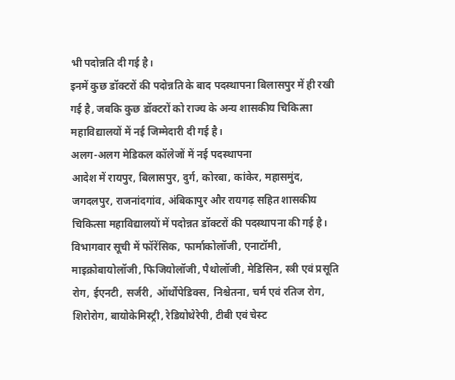भी पदोन्नति दी गई है।
इनमें कुछ डॉक्टरों की पदोन्नति के बाद पदस्थापना बिलासपुर में ही रखी गई है, जबकि कुछ डॉक्टरों को राज्य के अन्य शासकीय चिकित्सा महाविद्यालयों में नई जिम्मेदारी दी गई है।
अलग-अलग मेडिकल कॉलेजों में नई पदस्थापना
आदेश में रायपुर, बिलासपुर, दुर्ग, कोरबा, कांकेर, महासमुंद, जगदलपुर, राजनांदगांव, अंबिकापुर और रायगढ़ सहित शासकीय चिकित्सा महाविद्यालयों में पदोन्नत डॉक्टरों की पदस्थापना की गई है। विभागवार सूची में फॉरेंसिक, फार्माकोलॉजी, एनाटॉमी, माइक्रोबायोलॉजी, फिजियोलॉजी, पैथोलॉजी, मेडिसिन, स्त्री एवं प्रसूति रोग, ईएनटी, सर्जरी, ऑर्थोपेडिक्स, निश्चेतना, चर्म एवं रतिज रोग, शिरोरोग, बायोकेमिस्ट्री, रेडियोथेरेपी, टीबी एवं चेस्ट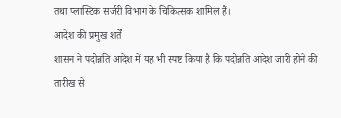तथा प्लास्टिक सर्जरी विभाग के चिकित्सक शामिल हैं।
आदेश की प्रमुख शर्तें
शासन ने पदोन्नति आदेश में यह भी स्पष्ट किया है कि पदोन्नति आदेश जारी होने की तारीख से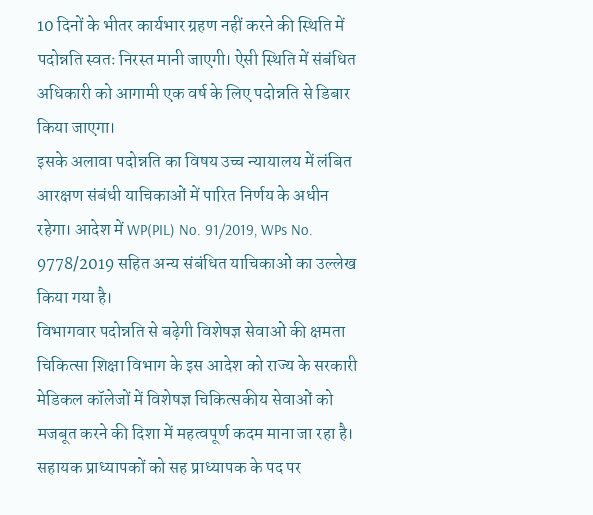10 दिनों के भीतर कार्यभार ग्रहण नहीं करने की स्थिति में पदोन्नति स्वतः निरस्त मानी जाएगी। ऐसी स्थिति में संबंधित अधिकारी को आगामी एक वर्ष के लिए पदोन्नति से डिबार किया जाएगा।
इसके अलावा पदोन्नति का विषय उच्च न्यायालय में लंबित आरक्षण संबंधी याचिकाओं में पारित निर्णय के अधीन रहेगा। आदेश में WP(PIL) No. 91/2019, WPs No. 9778/2019 सहित अन्य संबंधित याचिकाओं का उल्लेख किया गया है।
विभागवार पदोन्नति से बढ़ेगी विशेषज्ञ सेवाओं की क्षमता
चिकित्सा शिक्षा विभाग के इस आदेश को राज्य के सरकारी मेडिकल कॉलेजों में विशेषज्ञ चिकित्सकीय सेवाओं को मजबूत करने की दिशा में महत्वपूर्ण कदम माना जा रहा है। सहायक प्राध्यापकों को सह प्राध्यापक के पद पर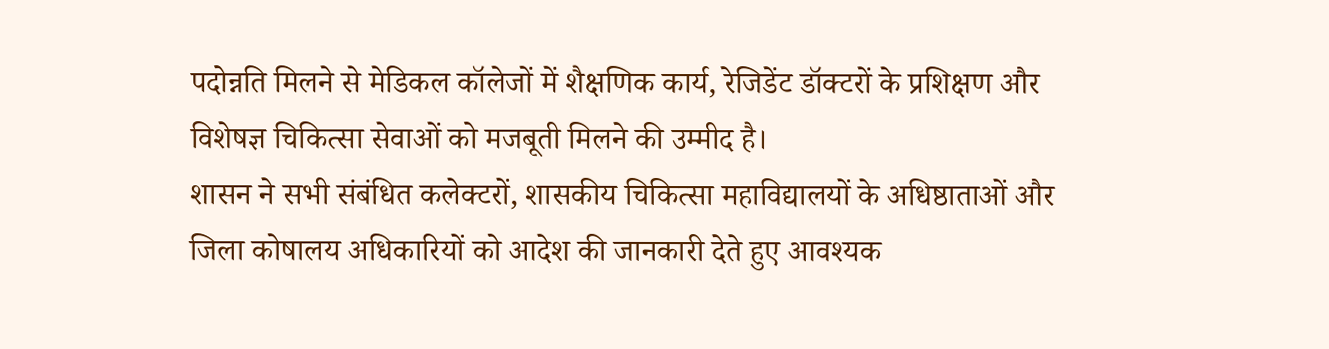पदोन्नति मिलने से मेडिकल कॉलेजों में शैक्षणिक कार्य, रेजिडेंट डॉक्टरों के प्रशिक्षण और विशेषज्ञ चिकित्सा सेवाओं को मजबूती मिलने की उम्मीद है।
शासन ने सभी संबंधित कलेक्टरों, शासकीय चिकित्सा महाविद्यालयों के अधिष्ठाताओं और जिला कोषालय अधिकारियों को आदेश की जानकारी देते हुए आवश्यक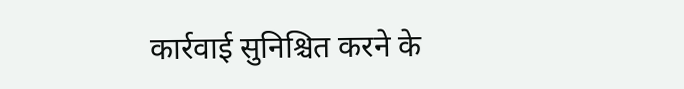कार्रवाई सुनिश्चित करने के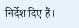निर्देश दिए हैं।